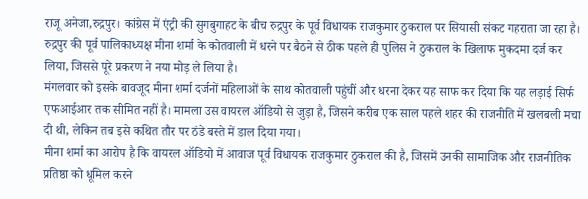राजू अनेजा,रुद्रपुर। कांग्रेस में एंट्री की सुगबुगाहट के बीच रुद्रपुर के पूर्व विधायक राजकुमार ठुकराल पर सियासी संकट गहराता जा रहा है। रुद्रपुर की पूर्व पालिकाध्यक्ष मीना शर्मा के कोतवाली में धरने पर बैठने से ठीक पहले ही पुलिस ने ठुकराल के खिलाफ मुकदमा दर्ज कर लिया, जिससे पूरे प्रकरण ने नया मोड़ ले लिया है।
मंगलवार को इसके बावजूद मीना शर्मा दर्जनों महिलाओं के साथ कोतवाली पहुंचीं और धरना देकर यह साफ कर दिया कि यह लड़ाई सिर्फ एफआईआर तक सीमित नहीं है। मामला उस वायरल ऑडियो से जुड़ा है, जिसने करीब एक साल पहले शहर की राजनीति में खलबली मचा दी थी, लेकिन तब इसे कथित तौर पर ठंडे बस्ते में डाल दिया गया।
मीना शर्मा का आरोप है कि वायरल ऑडियो में आवाज पूर्व विधायक राजकुमार ठुकराल की है, जिसमें उनकी सामाजिक और राजनीतिक प्रतिष्ठा को धूमिल करने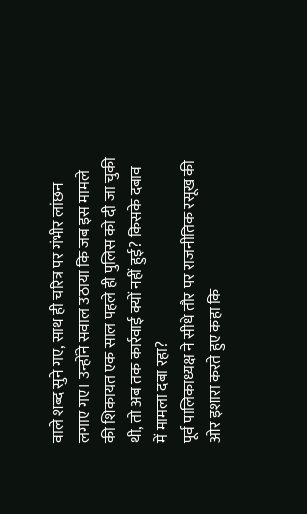वाले शब्द सुने गए, साथ ही चरित्र पर गंभीर लांछन लगाए गए। उन्होंने सवाल उठाया कि जब इस मामले की शिकायत एक साल पहले ही पुलिस को दी जा चुकी थी, तो अब तक कार्रवाई क्यों नहीं हुई? किसके दबाव में मामला दबा रहा?
पूर्व पालिकाध्यक्ष ने सीधे तौर पर राजनीतिक रसूख की ओर इशारा करते हुए कहा कि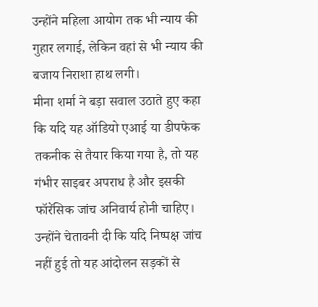उन्होंने महिला आयोग तक भी न्याय की गुहार लगाई, लेकिन वहां से भी न्याय की बजाय निराशा हाथ लगी।
मीना शर्मा ने बड़ा सवाल उठाते हुए कहा कि यदि यह ऑडियो एआई या डीपफेक तकनीक से तैयार किया गया है, तो यह गंभीर साइबर अपराध है और इसकी फॉरेंसिक जांच अनिवार्य होनी चाहिए। उन्होंने चेतावनी दी कि यदि निष्पक्ष जांच नहीं हुई तो यह आंदोलन सड़कों से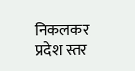निकलकर प्रदेश स्तर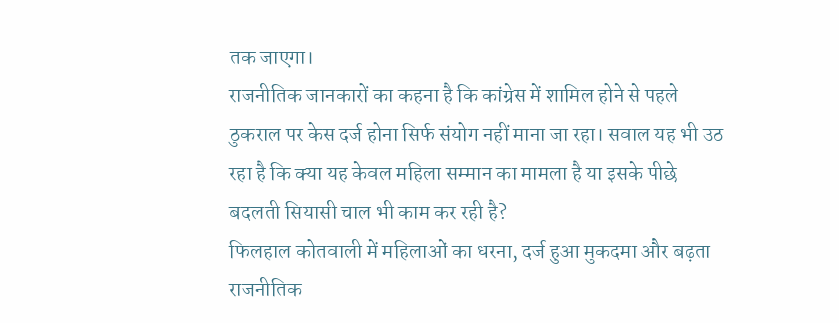तक जाएगा।
राजनीतिक जानकारों का कहना है कि कांग्रेस में शामिल होने से पहले ठुकराल पर केस दर्ज होना सिर्फ संयोग नहीं माना जा रहा। सवाल यह भी उठ रहा है कि क्या यह केवल महिला सम्मान का मामला है या इसके पीछे बदलती सियासी चाल भी काम कर रही है?
फिलहाल कोतवाली में महिलाओं का धरना, दर्ज हुआ मुकदमा और बढ़ता राजनीतिक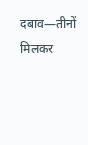दबाव—तीनों मिलकर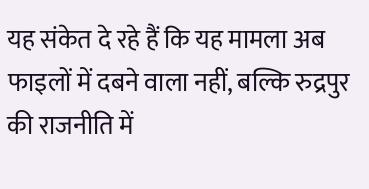यह संकेत दे रहे हैं कि यह मामला अब फाइलों में दबने वाला नहीं, बल्कि रुद्रपुर की राजनीति में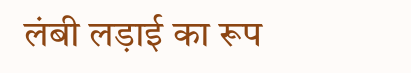लंबी लड़ाई का रूप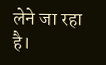लेने जा रहा है।